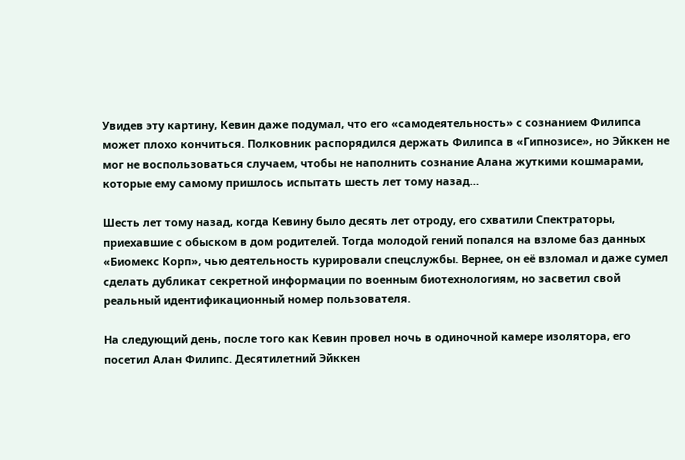Увидев эту картину, Кевин даже подумал, что его «самодеятельность» с сознанием Филипса может плохо кончиться. Полковник распорядился держать Филипса в «Гипнозисе», но Эйккен не мог не воспользоваться случаем, чтобы не наполнить сознание Алана жуткими кошмарами, которые ему самому пришлось испытать шесть лет тому назад…

Шесть лет тому назад, когда Кевину было десять лет отроду, его схватили Спектраторы, приехавшие с обыском в дом родителей. Тогда молодой гений попался на взломе баз данных «Биомекс Корп», чью деятельность курировали спецслужбы. Вернее, он её взломал и даже сумел сделать дубликат секретной информации по военным биотехнологиям, но засветил свой реальный идентификационный номер пользователя.

На следующий день, после того как Кевин провел ночь в одиночной камере изолятора, его посетил Алан Филипс. Десятилетний Эйккен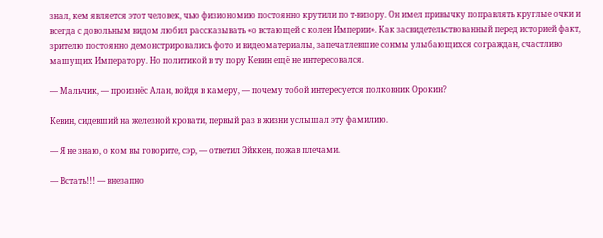знал, кем является этот человек, чью физиономию постоянно крутили по т-визору. Он имел привычку поправлять круглые очки и всегда с довольным видом любил рассказывать «о встающей с колен Империи». Как засвидетельствованный перед историей факт, зрителю постоянно демонстрировались фото и видеоматериалы, запечатлевшие сонмы улыбающихся сограждан, счастливо машущих Императору. Но политикой в ту пору Кевин ещё не интересовался.

— Мальчик, — произнёс Алан, войдя в камеру, — почему тобой интересуется полковник Орокин?

Кевин, сидевший на железной кровати, первый раз в жизни услышал эту фамилию.

— Я не знаю, о ком вы говорите, сэр, — ответил Эйккен, пожав плечами.

— Встать!!! — внезапно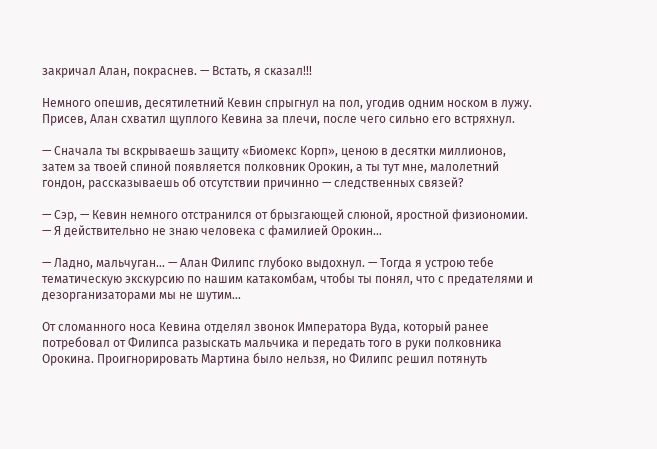закричал Алан, покраснев. — Встать, я сказал!!!

Немного опешив, десятилетний Кевин спрыгнул на пол, угодив одним носком в лужу. Присев, Алан схватил щуплого Кевина за плечи, после чего сильно его встряхнул.

— Сначала ты вскрываешь защиту «Биомекс Корп», ценою в десятки миллионов, затем за твоей спиной появляется полковник Орокин, а ты тут мне, малолетний гондон, рассказываешь об отсутствии причинно — следственных связей?

— Сэр, — Кевин немного отстранился от брызгающей слюной, яростной физиономии. — Я действительно не знаю человека с фамилией Орокин…

— Ладно, мальчуган… — Алан Филипс глубоко выдохнул. — Тогда я устрою тебе тематическую экскурсию по нашим катакомбам, чтобы ты понял, что с предателями и дезорганизаторами мы не шутим…

От сломанного носа Кевина отделял звонок Императора Вуда, который ранее потребовал от Филипса разыскать мальчика и передать того в руки полковника Орокина. Проигнорировать Мартина было нельзя, но Филипс решил потянуть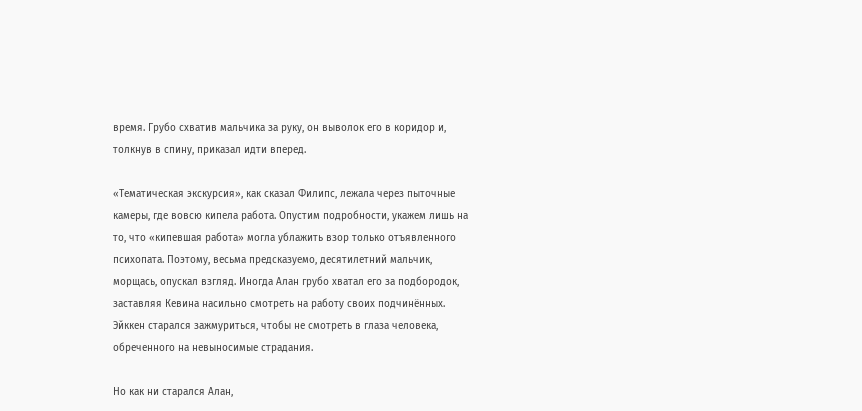время. Грубо схватив мальчика за руку, он выволок его в коридор и, толкнув в спину, приказал идти вперед.

«Тематическая экскурсия», как сказал Филипс, лежала через пыточные камеры, где вовсю кипела работа. Опустим подробности, укажем лишь на то, что «кипевшая работа» могла ублажить взор только отъявленного психопата. Поэтому, весьма предсказуемо, десятилетний мальчик, морщась, опускал взгляд. Иногда Алан грубо хватал его за подбородок, заставляя Кевина насильно смотреть на работу своих подчинённых. Эйккен старался зажмуриться, чтобы не смотреть в глаза человека, обреченного на невыносимые страдания.

Но как ни старался Алан,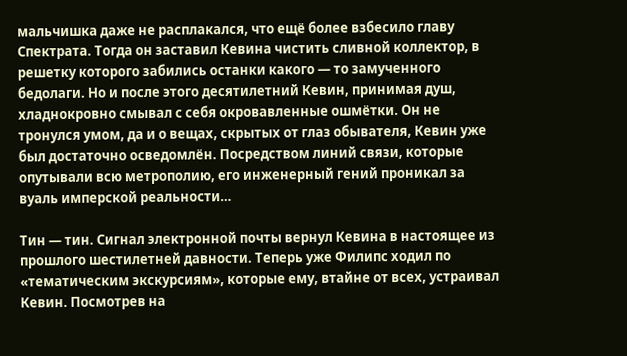мальчишка даже не расплакался, что ещё более взбесило главу Спектрата. Тогда он заставил Кевина чистить сливной коллектор, в решетку которого забились останки какого — то замученного бедолаги. Но и после этого десятилетний Кевин, принимая душ, хладнокровно смывал с себя окровавленные ошмётки. Он не тронулся умом, да и о вещах, скрытых от глаз обывателя, Кевин уже был достаточно осведомлён. Посредством линий связи, которые опутывали всю метрополию, его инженерный гений проникал за вуаль имперской реальности…

Тин — тин. Сигнал электронной почты вернул Кевина в настоящее из прошлого шестилетней давности. Теперь уже Филипс ходил по «тематическим экскурсиям», которые ему, втайне от всех, устраивал Кевин. Посмотрев на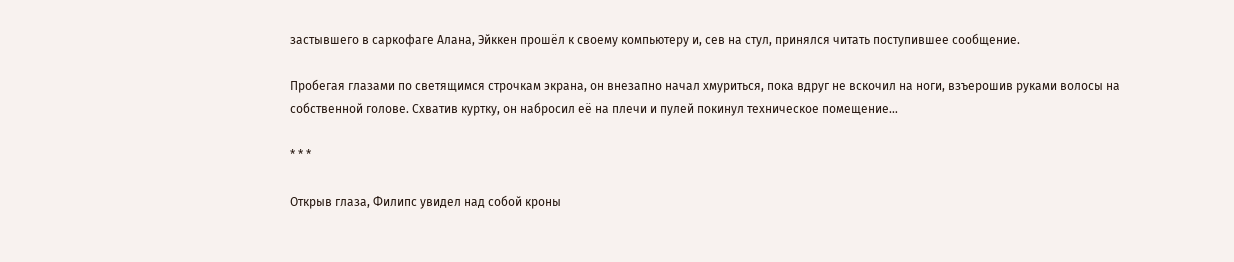застывшего в саркофаге Алана, Эйккен прошёл к своему компьютеру и, сев на стул, принялся читать поступившее сообщение.

Пробегая глазами по светящимся строчкам экрана, он внезапно начал хмуриться, пока вдруг не вскочил на ноги, взъерошив руками волосы на собственной голове. Схватив куртку, он набросил её на плечи и пулей покинул техническое помещение…

* * *

Открыв глаза, Филипс увидел над собой кроны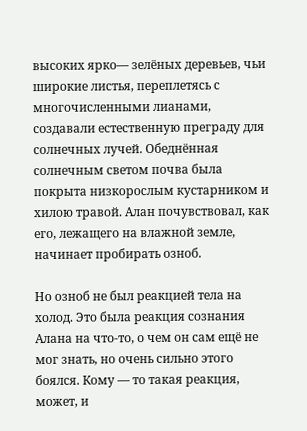высоких ярко— зелёных деревьев, чьи широкие листья, переплетясь с многочисленными лианами, создавали естественную преграду для солнечных лучей. Обеднённая солнечным светом почва была покрыта низкорослым кустарником и хилою травой. Алан почувствовал, как его, лежащего на влажной земле, начинает пробирать озноб.

Но озноб не был реакцией тела на холод. Это была реакция сознания Алана на что-то, о чем он сам ещё не мог знать, но очень сильно этого боялся. Кому — то такая реакция, может, и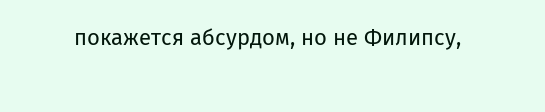покажется абсурдом, но не Филипсу,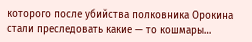которого после убийства полковника Орокина стали преследовать какие — то кошмары…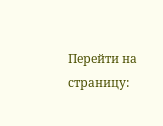Перейти на страницу: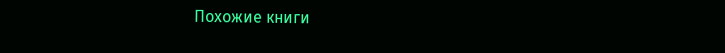Похожие книги